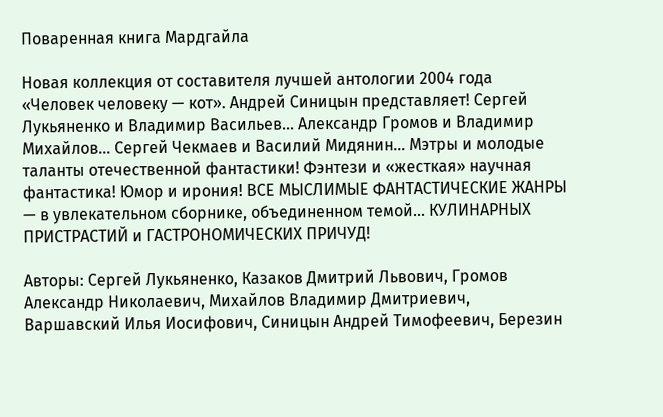Поваренная книга Мардгайла

Новая коллекция от составителя лучшей антологии 2004 года «Человек человеку — кот». Андрей Синицын представляет! Сергей Лукьяненко и Владимир Васильев… Александр Громов и Владимир Михайлов… Сергей Чекмаев и Василий Мидянин… Мэтры и молодые таланты отечественной фантастики! Фэнтези и «жесткая» научная фантастика! Юмор и ирония! ВСЕ МЫСЛИМЫЕ ФАНТАСТИЧЕСКИЕ ЖАНРЫ — в увлекательном сборнике, объединенном темой… КУЛИНАРНЫХ ПРИСТРАСТИЙ и ГАСТРОНОМИЧЕСКИХ ПРИЧУД!

Авторы: Сергей Лукьяненко, Казаков Дмитрий Львович, Громов Александр Николаевич, Михайлов Владимир Дмитриевич, Варшавский Илья Иосифович, Синицын Андрей Тимофеевич, Березин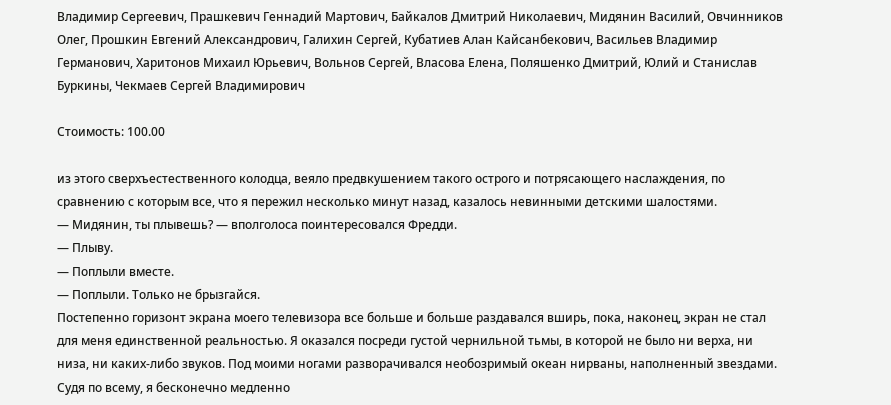Владимир Сергеевич, Прашкевич Геннадий Мартович, Байкалов Дмитрий Николаевич, Мидянин Василий, Овчинников Олег, Прошкин Евгений Александрович, Галихин Сергей, Кубатиев Алан Кайсанбекович, Васильев Владимир Германович, Харитонов Михаил Юрьевич, Вольнов Сергей, Власова Елена, Поляшенко Дмитрий, Юлий и Станислав Буркины, Чекмаев Сергей Владимирович

Стоимость: 100.00

из этого сверхъестественного колодца, веяло предвкушением такого острого и потрясающего наслаждения, по сравнению с которым все, что я пережил несколько минут назад, казалось невинными детскими шалостями.
— Мидянин, ты плывешь? — вполголоса поинтересовался Фредди.
— Плыву.
— Поплыли вместе.
— Поплыли. Только не брызгайся.
Постепенно горизонт экрана моего телевизора все больше и больше раздавался вширь, пока, наконец, экран не стал для меня единственной реальностью. Я оказался посреди густой чернильной тьмы, в которой не было ни верха, ни низа, ни каких-либо звуков. Под моими ногами разворачивался необозримый океан нирваны, наполненный звездами. Судя по всему, я бесконечно медленно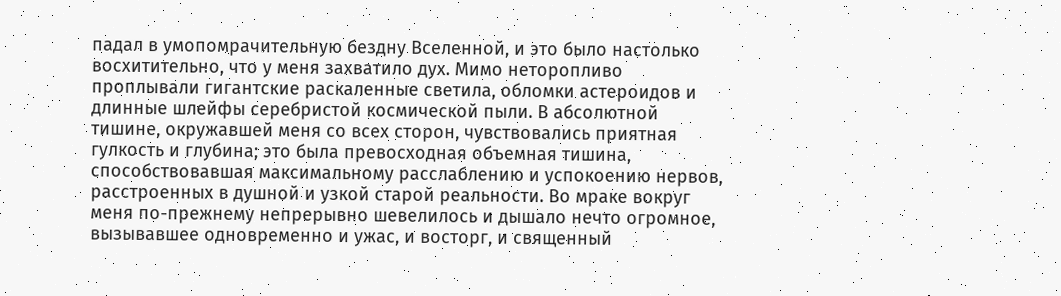падал в умопомрачительную бездну Вселенной, и это было настолько восхитительно, что у меня захватило дух. Мимо неторопливо проплывали гигантские раскаленные светила, обломки астероидов и длинные шлейфы серебристой космической пыли. В абсолютной тишине, окружавшей меня со всех сторон, чувствовались приятная гулкость и глубина; это была превосходная объемная тишина, способствовавшая максимальному расслаблению и успокоению нервов, расстроенных в душной и узкой старой реальности. Во мраке вокруг меня по-прежнему непрерывно шевелилось и дышало нечто огромное, вызывавшее одновременно и ужас, и восторг, и священный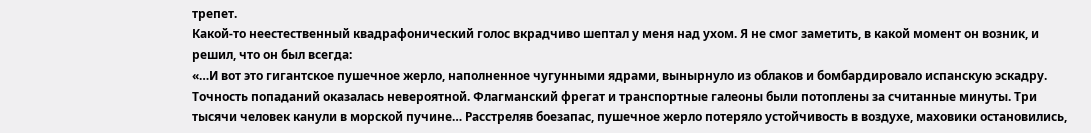трепет.
Какой-то неестественный квадрафонический голос вкрадчиво шептал у меня над ухом. Я не смог заметить, в какой момент он возник, и решил, что он был всегда:
«…И вот это гигантское пушечное жерло, наполненное чугунными ядрами, вынырнуло из облаков и бомбардировало испанскую эскадру. Точность попаданий оказалась невероятной. Флагманский фрегат и транспортные галеоны были потоплены за считанные минуты. Три тысячи человек канули в морской пучине… Расстреляв боезапас, пушечное жерло потеряло устойчивость в воздухе, маховики остановились,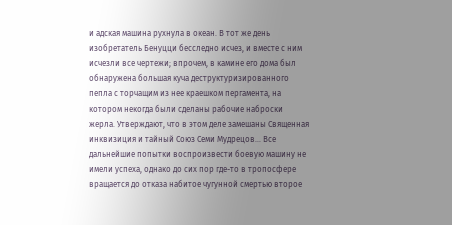и адская машина рухнула в океан. В тот же день изобретатель Бенуцци бесследно исчез, и вместе с ним исчезли все чертежи; впрочем, в камине его дома был обнаружена большая куча деструктуризированного пепла с торчащим из нее краешком пергамента, на котором некогда были сделаны рабочие наброски жерла. Утверждают, что в этом деле замешаны Священная инквизиция и тайный Союз Семи Мудрецов… Все дальнейшие попытки воспроизвести боевую машину не имели успеха, однако до сих пор где-то в тропосфере вращается до отказа набитое чугунной смертью второе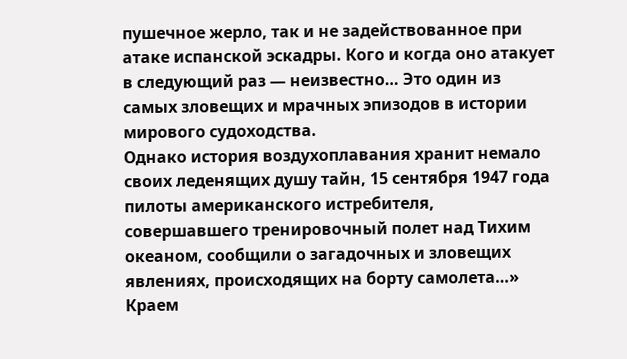пушечное жерло, так и не задействованное при атаке испанской эскадры. Кого и когда оно атакует в следующий раз — неизвестно… Это один из самых зловещих и мрачных эпизодов в истории мирового судоходства.
Однако история воздухоплавания хранит немало своих леденящих душу тайн, 15 сентября 1947 года пилоты американского истребителя, совершавшего тренировочный полет над Тихим океаном, сообщили о загадочных и зловещих явлениях, происходящих на борту самолета…»
Краем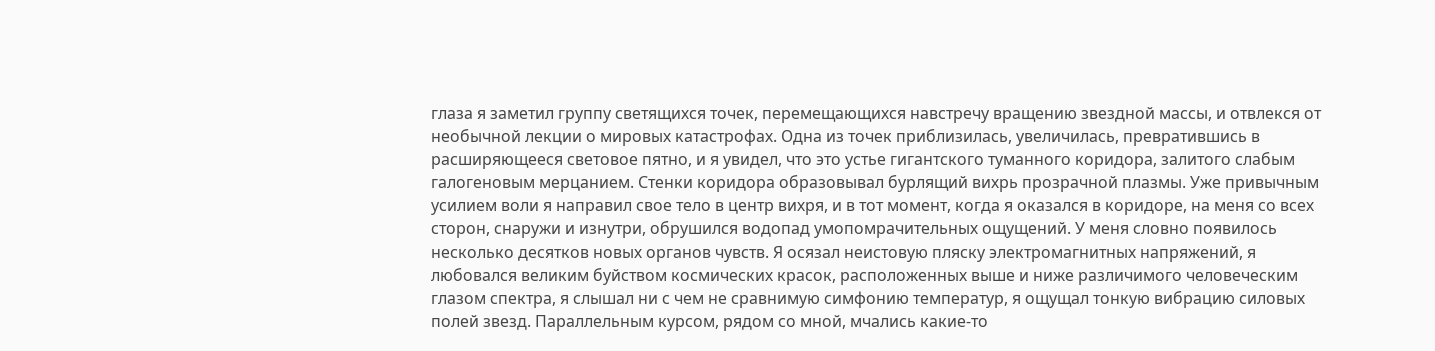глаза я заметил группу светящихся точек, перемещающихся навстречу вращению звездной массы, и отвлекся от необычной лекции о мировых катастрофах. Одна из точек приблизилась, увеличилась, превратившись в расширяющееся световое пятно, и я увидел, что это устье гигантского туманного коридора, залитого слабым галогеновым мерцанием. Стенки коридора образовывал бурлящий вихрь прозрачной плазмы. Уже привычным усилием воли я направил свое тело в центр вихря, и в тот момент, когда я оказался в коридоре, на меня со всех сторон, снаружи и изнутри, обрушился водопад умопомрачительных ощущений. У меня словно появилось несколько десятков новых органов чувств. Я осязал неистовую пляску электромагнитных напряжений, я любовался великим буйством космических красок, расположенных выше и ниже различимого человеческим глазом спектра, я слышал ни с чем не сравнимую симфонию температур, я ощущал тонкую вибрацию силовых полей звезд. Параллельным курсом, рядом со мной, мчались какие-то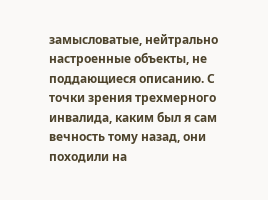замысловатые, нейтрально настроенные объекты, не поддающиеся описанию. С точки зрения трехмерного инвалида, каким был я сам вечность тому назад, они походили на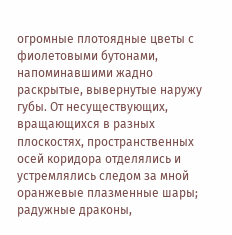огромные плотоядные цветы с фиолетовыми бутонами, напоминавшими жадно раскрытые, вывернутые наружу губы. От несуществующих, вращающихся в разных плоскостях, пространственных осей коридора отделялись и устремлялись следом за мной оранжевые плазменные шары; радужные драконы,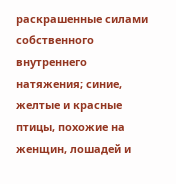раскрашенные силами собственного внутреннего натяжения; синие, желтые и красные птицы, похожие на женщин, лошадей и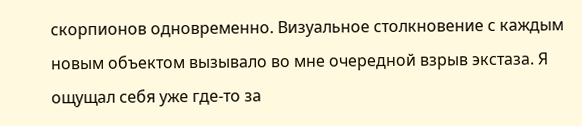скорпионов одновременно. Визуальное столкновение с каждым новым объектом вызывало во мне очередной взрыв экстаза. Я ощущал себя уже где-то за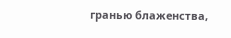гранью блаженства,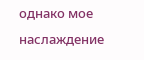однако мое наслаждение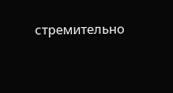стремительно